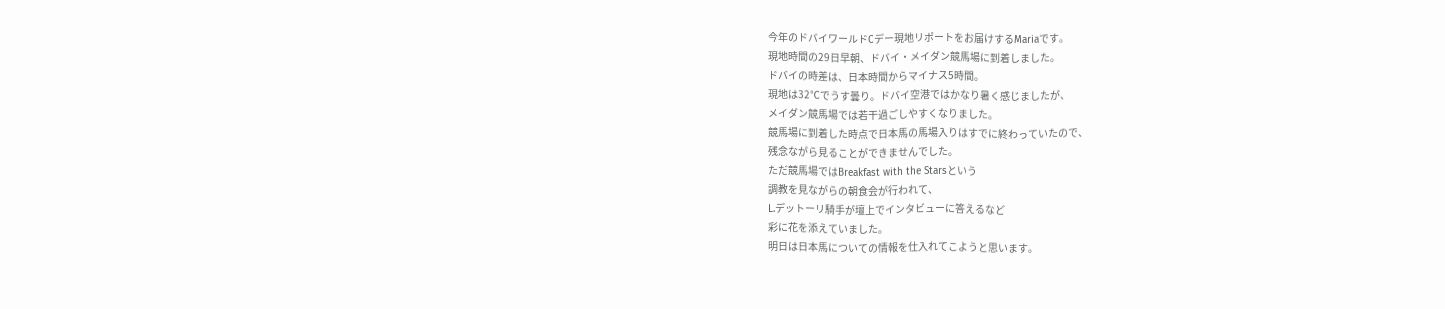今年のドバイワールドCデー現地リポートをお届けするMariaです。
現地時間の29日早朝、ドバイ・メイダン競馬場に到着しました。
ドバイの時差は、日本時間からマイナス5時間。
現地は32℃でうす曇り。ドバイ空港ではかなり暑く感じましたが、
メイダン競馬場では若干過ごしやすくなりました。
競馬場に到着した時点で日本馬の馬場入りはすでに終わっていたので、
残念ながら見ることができませんでした。
ただ競馬場ではBreakfast with the Starsという
調教を見ながらの朝食会が行われて、
L.デットーリ騎手が壇上でインタビューに答えるなど
彩に花を添えていました。
明日は日本馬についての情報を仕入れてこようと思います。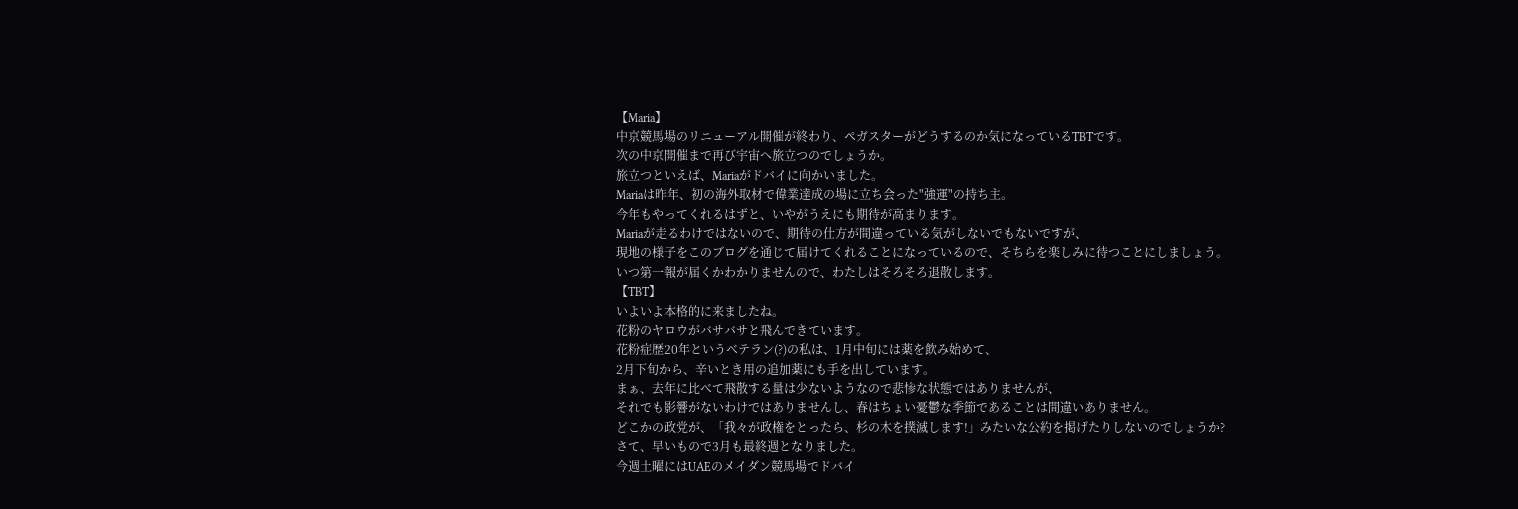【Maria】
中京競馬場のリニューアル開催が終わり、ペガスターがどうするのか気になっているTBTです。
次の中京開催まで再び宇宙へ旅立つのでしょうか。
旅立つといえば、Mariaがドバイに向かいました。
Mariaは昨年、初の海外取材で偉業達成の場に立ち会った"強運"の持ち主。
今年もやってくれるはずと、いやがうえにも期待が高まります。
Mariaが走るわけではないので、期待の仕方が間違っている気がしないでもないですが、
現地の様子をこのブログを通じて届けてくれることになっているので、そちらを楽しみに待つことにしましょう。
いつ第一報が届くかわかりませんので、わたしはそろそろ退散します。
【TBT】
いよいよ本格的に来ましたね。
花粉のヤロウがバサバサと飛んできています。
花粉症歴20年というベテラン(?)の私は、1月中旬には薬を飲み始めて、
2月下旬から、辛いとき用の追加薬にも手を出しています。
まぁ、去年に比べて飛散する量は少ないようなので悲惨な状態ではありませんが、
それでも影響がないわけではありませんし、春はちょい憂鬱な季節であることは間違いありません。
どこかの政党が、「我々が政権をとったら、杉の木を撲滅します!」みたいな公約を掲げたりしないのでしょうか?
さて、早いもので3月も最終週となりました。
今週土曜にはUAEのメイダン競馬場でドバイ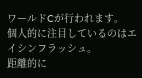ワールドCが行われます。
個人的に注目しているのはエイシンフラッシュ。
距離的に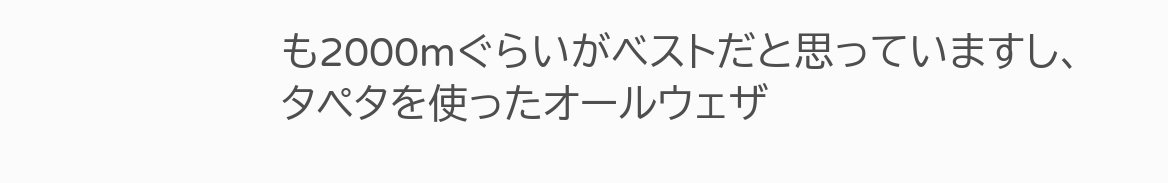も2000mぐらいがベストだと思っていますし、
タペタを使ったオールウェザ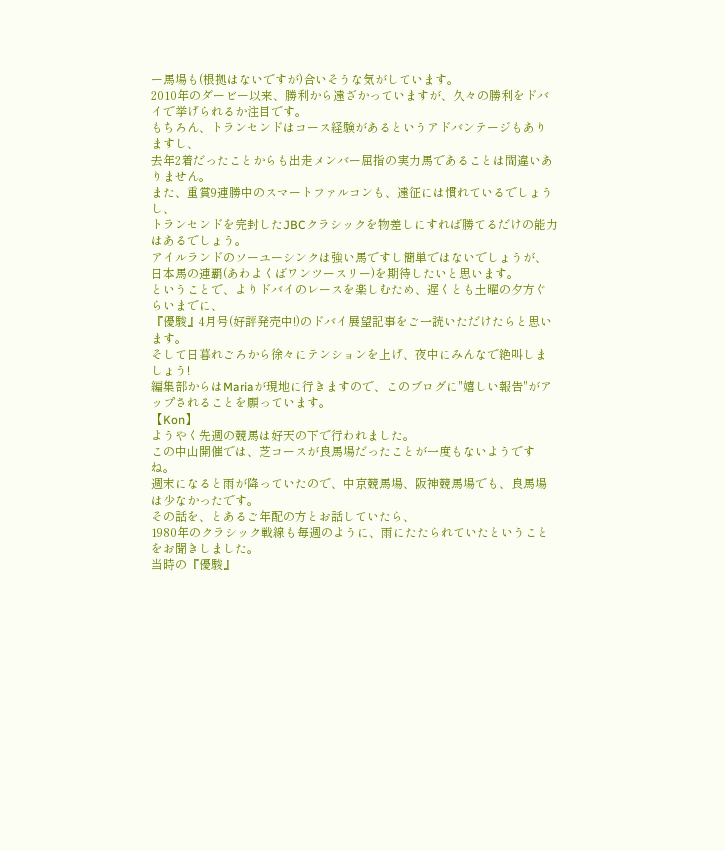ー馬場も(根拠はないですが)合いそうな気がしています。
2010年のダービー以来、勝利から遠ざかっていますが、久々の勝利をドバイで挙げられるか注目です。
もちろん、トランセンドはコース経験があるというアドバンテージもありますし、
去年2着だったことからも出走メンバー屈指の実力馬であることは間違いありません。
また、重賞9連勝中のスマートファルコンも、遠征には慣れているでしょうし、
トランセンドを完封したJBCクラシックを物差しにすれば勝てるだけの能力はあるでしょう。
アイルランドのソーユーシンクは強い馬ですし簡単ではないでしょうが、
日本馬の連覇(あわよくばワンツースリー)を期待したいと思います。
ということで、よりドバイのレースを楽しむため、遅くとも土曜の夕方ぐらいまでに、
『優駿』4月号(好評発売中!)のドバイ展望記事をご一読いただけたらと思います。
そして日暮れごろから徐々にテンションを上げ、夜中にみんなで絶叫しましょう!
編集部からはMariaが現地に行きますので、このブログに"嬉しい報告"がアップされることを願っています。
【Kon】
ようやく先週の競馬は好天の下で行われました。
この中山開催では、芝コースが良馬場だったことが一度もないようですね。
週末になると雨が降っていたので、中京競馬場、阪神競馬場でも、良馬場は少なかったです。
その話を、とあるご年配の方とお話していたら、
1980年のクラシック戦線も毎週のように、雨にたたられていたということをお聞きしました。
当時の『優駿』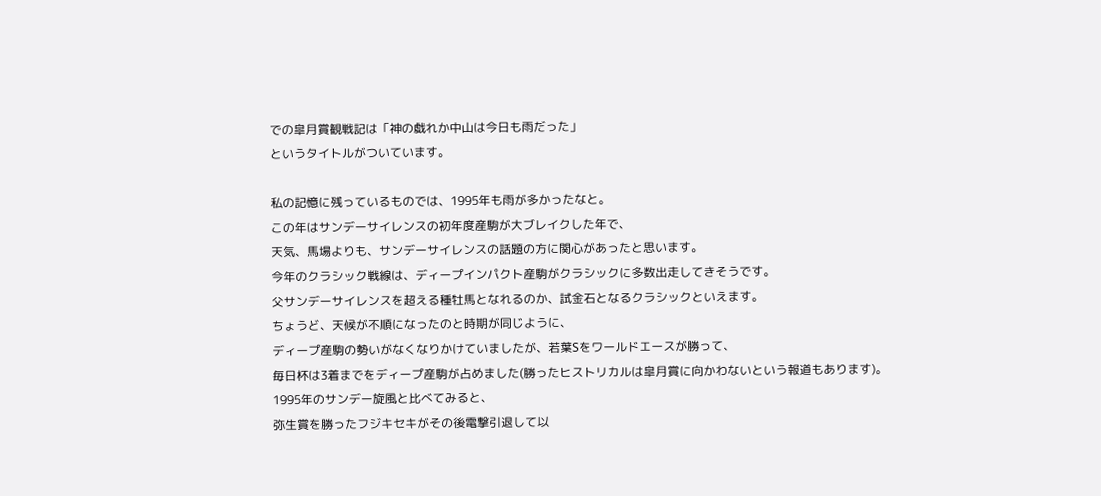での皐月賞観戦記は「神の戯れか中山は今日も雨だった」
というタイトルがついています。

私の記憶に残っているものでは、1995年も雨が多かったなと。
この年はサンデーサイレンスの初年度産駒が大ブレイクした年で、
天気、馬場よりも、サンデーサイレンスの話題の方に関心があったと思います。
今年のクラシック戦線は、ディープインパクト産駒がクラシックに多数出走してきそうです。
父サンデーサイレンスを超える種牡馬となれるのか、試金石となるクラシックといえます。
ちょうど、天候が不順になったのと時期が同じように、
ディープ産駒の勢いがなくなりかけていましたが、若葉Sをワールドエースが勝って、
毎日杯は3着までをディープ産駒が占めました(勝ったヒストリカルは皐月賞に向かわないという報道もあります)。
1995年のサンデー旋風と比べてみると、
弥生賞を勝ったフジキセキがその後電撃引退して以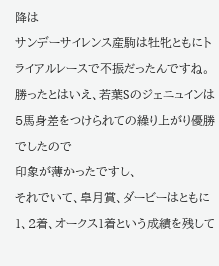降は
サンデーサイレンス産駒は牡牝ともにトライアルレースで不振だったんですね。
勝ったとはいえ、若葉Sのジェニュインは5馬身差をつけられての繰り上がり優勝でしたので
印象が薄かったですし、
それでいて、皐月賞、ダービーはともに1、2着、オークス1着という成績を残して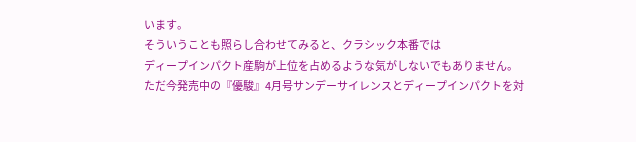います。
そういうことも照らし合わせてみると、クラシック本番では
ディープインパクト産駒が上位を占めるような気がしないでもありません。
ただ今発売中の『優駿』4月号サンデーサイレンスとディープインパクトを対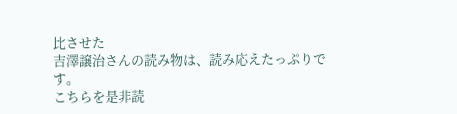比させた
吉澤譲治さんの読み物は、読み応えたっぷりです。
こちらを是非読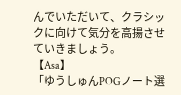んでいただいて、クラシックに向けて気分を高揚させていきましょう。
【Asa】
「ゆうしゅんPOGノート選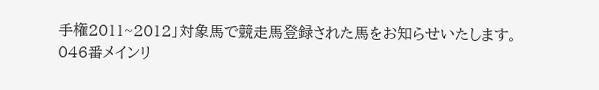手権2011~2012」対象馬で競走馬登録された馬をお知らせいたします。
046番メインリ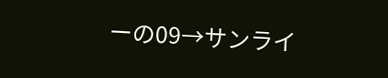ーの09→サンライ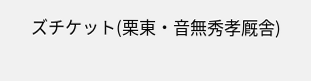ズチケット(栗東・音無秀孝厩舎)